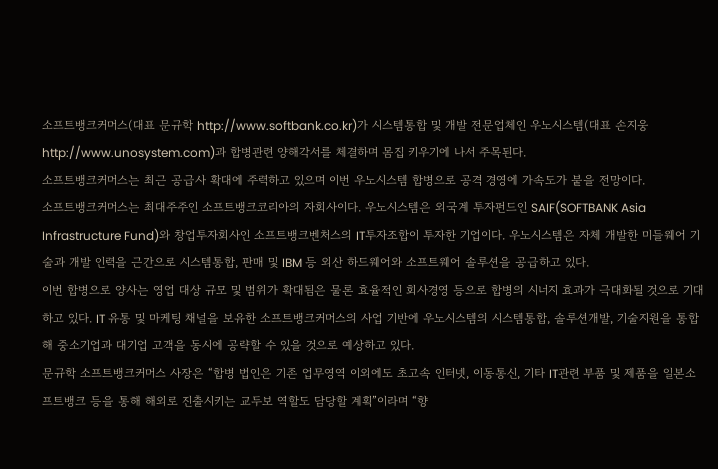소프트뱅크커머스(대표 문규학 http://www.softbank.co.kr)가 시스템통합 및 개발 전문업체인 우노시스템(대표 손지웅 http://www.unosystem.com)과 합병관련 양해각서를 체결하며 몸집 키우기에 나서 주목된다.
소프트뱅크커머스는 최근 공급사 확대에 주력하고 있으며 이번 우노시스템 합병으로 공격 경영에 가속도가 붙을 전망이다.
소프트뱅크커머스는 최대주주인 소프트뱅크코리아의 자회사이다. 우노시스템은 외국계 투자펀드인 SAIF(SOFTBANK Asia Infrastructure Fund)와 창업투자회사인 소프트뱅크벤처스의 IT투자조합이 투자한 기업이다. 우노시스템은 자체 개발한 미들웨어 기술과 개발 인력을 근간으로 시스템통합, 판매 및 IBM 등 외산 하드웨어와 소프트웨어 솔루션을 공급하고 있다.
이번 합병으로 양사는 영업 대상 규모 및 범위가 확대됨은 물론 효율적인 회사경영 등으로 합병의 시너지 효과가 극대화될 것으로 기대하고 있다. IT 유통 및 마케팅 채널을 보유한 소프트뱅크커머스의 사업 기반에 우노시스템의 시스템통합, 솔루션개발, 기술지원을 통합해 중소기업과 대기업 고객을 동시에 공략할 수 있을 것으로 예상하고 있다.
문규학 소프트뱅크커머스 사장은 “합병 법인은 기존 업무영역 이외에도 초고속 인터넷, 이동통신, 기타 IT관련 부품 및 제품을 일본소프트뱅크 등을 통해 해외로 진출시키는 교두보 역할도 담당할 계획”이라며 “향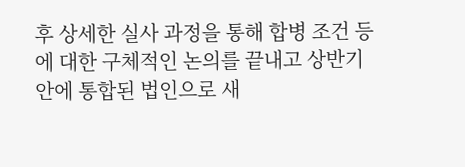후 상세한 실사 과정을 통해 합병 조건 등에 대한 구체적인 논의를 끝내고 상반기 안에 통합된 법인으로 새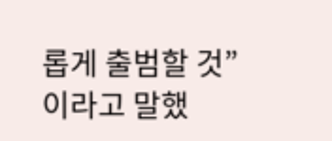롭게 출범할 것”이라고 말했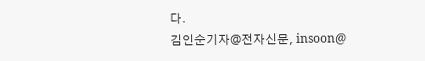다.
김인순기자@전자신문, insoon@